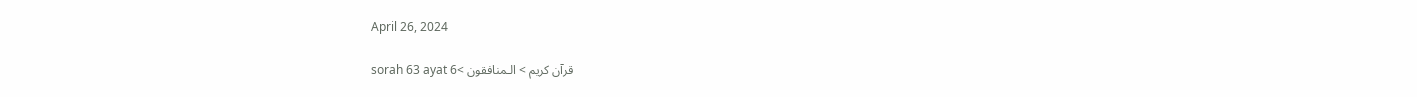April 26, 2024

قرآن کریم > الـمنافقون >sorah 63 ayat 6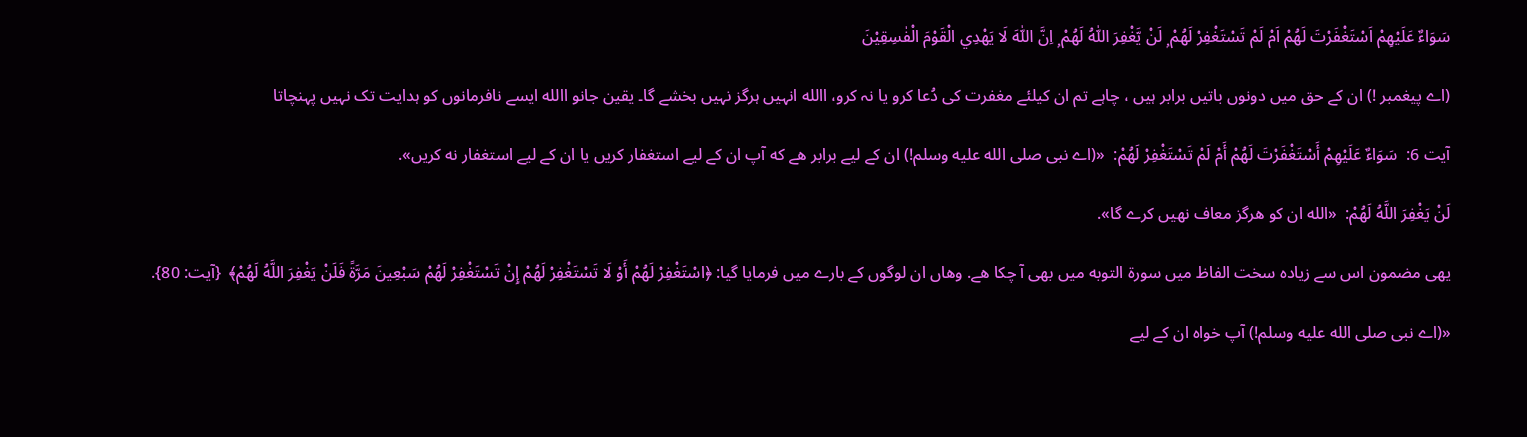سَوَاءٌ عَلَيْهِمْ اَسْتَغْفَرْتَ لَهُمْ اَمْ لَمْ تَسْتَغْفِرْ لَهُمْ ۭ لَنْ يَّغْفِرَ اللّٰهُ لَهُمْ ۭ اِنَّ اللّٰهَ لَا يَهْدِي الْقَوْمَ الْفٰسِقِيْنَ

(اے پیغمبر !) ان کے حق میں دونوں باتیں برابر ہیں ، چاہے تم ان کیلئے مغفرت کی دُعا کرو یا نہ کرو، االله انہیں ہرگز نہیں بخشے گا۔ یقین جانو االله ایسے نافرمانوں کو ہدایت تک نہیں پہنچاتا

آيت 6:  سَوَاءٌ عَلَيْهِمْ أَسْتَغْفَرْتَ لَهُمْ أَمْ لَمْ تَسْتَغْفِرْ لَهُمْ:  «(اے نبى صلى الله عليه وسلم!) ان كے ليے برابر هے كه آپ ان كے ليے استغفار كريں يا ان كے ليے استغفار نه كريں».

لَنْ يَغْفِرَ اللَّهُ لَهُمْ:  «الله ان كو هرگز معاف نهيں كرے گا».

يهى مضمون اس سے زياده سخت الفاظ ميں سورة التوبه ميں بھى آ چكا هے. وهاں ان لوگوں كے بارے ميں فرمايا گيا: ﴿اسْتَغْفِرْ لَهُمْ أَوْ لَا تَسْتَغْفِرْ لَهُمْ إِنْ تَسْتَغْفِرْ لَهُمْ سَبْعِينَ مَرَّةً فَلَنْ يَغْفِرَ اللَّهُ لَهُمْ﴾  {آيت: 80}.

«(اے نبى صلى الله عليه وسلم!) آپ خواه ان كے ليے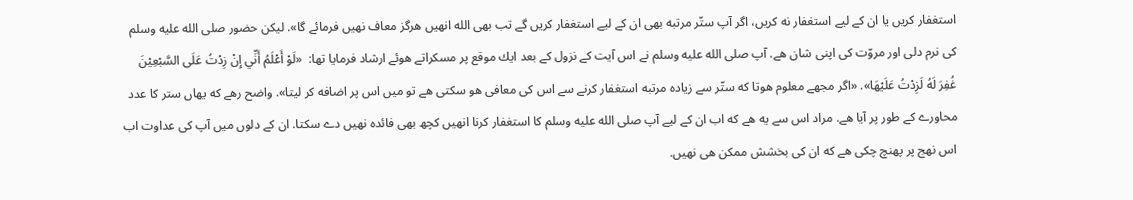استغفار كريں يا ان كے ليے استغفار نه كريں، اگر آپ ستّر مرتبه بھى ان كے ليے استغفار كريں گے تب بھى الله انهيں هرگز معاف نهيں فرمائے گا». ليكن حضور صلى الله عليه وسلم كى نرم دلى اور مروّت كى اپنى شان هے. آپ صلى الله عليه وسلم نے اس آيت كے نزول كے بعد ايك موقع پر مسكراتے هوئے ارشاد فرمايا تھا:  «لَوْ أَعْلَمُ أَنِّي إِنْ زِدْتُ عَلَى السَّبْعِيْنَ غُفِرَ لَهُ لَزِدْتُ عَلَيْهَا». «اگر مجھے معلوم هوتا كه ستّر سے زياده مرتبه استغفار كرنے سے اس كى معافى هو سكتى هے تو ميں اس پر اضافه كر ليتا». واضح رهے كه يهاں ستر كا عدد محاورے كے طور پر آيا هے. مراد اس سے يه هے كه اب ان كے ليے آپ صلى الله عليه وسلم كا استغفار كرنا انهيں كچھ بھى فائده نهيں دے سكتا. ان كے دلوں ميں آپ كى عداوت اب اس نهج پر پهنچ چكى هے كه ان كى بخشش ممكن هى نهيں.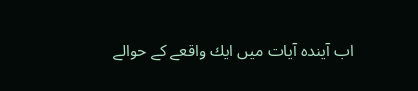اب آينده آيات ميں ايك واقعے كے حوالے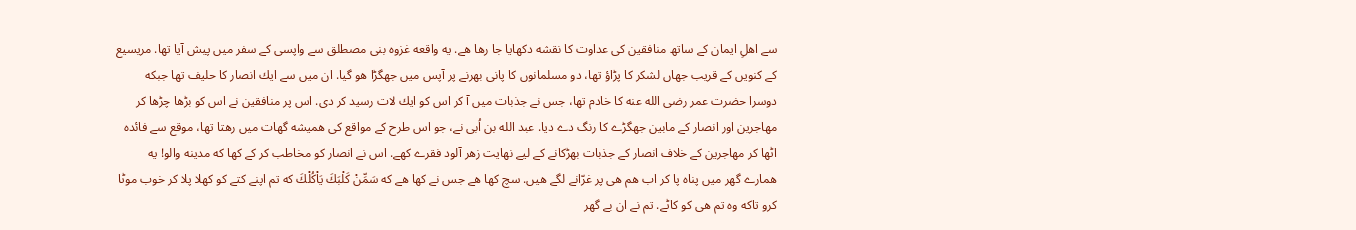سے اهلِ ايمان كے ساتھ منافقين كى عداوت كا نقشه دكھايا جا رها هے. يه واقعه غزوه بنى مصطلق سے واپسى كے سفر ميں پيش آيا تھا. مريسيع كے كنويں كے قريب جهاں لشكر كا پڑاؤ تھا، دو مسلمانوں كا پانى بھرنے پر آپس ميں جھگڑا هو گيا. ان ميں سے ايك انصار كا حليف تھا جبكه دوسرا حضرت عمر رضى الله عنه كا خادم تھا، جس نے جذبات ميں آ كر اس كو ايك لات رسيد كر دى. اس پر منافقين نے اس كو بڑھا چڑھا كر مهاجرين اور انصار كے مابين جھگڑے كا رنگ دے ديا. عبد الله بن اُبى نے، جو اس طرح كے مواقع كى هميشه گھات ميں رهتا تھا، موقع سے فائده اٹھا كر مهاجرين كے خلاف انصار كے جذبات بھڑكانے كے ليے نهايت زهر آلود فقرے كهے. اس نے انصار كو مخاطب كر كے كها كه مدينه والو! يه همارے گھر ميں پناه پا كر اب هم هى پر غرّانے لگے هيں. سچ كها هے جس نے كها هے كه سَمِّنْ كَلْبَكَ يَاْكُلْكَ كه تم اپنے كتے كو كھلا پلا كر خوب موٹا كرو تاكه وه تم هى كو كاٹے. تم نے ان بے گھر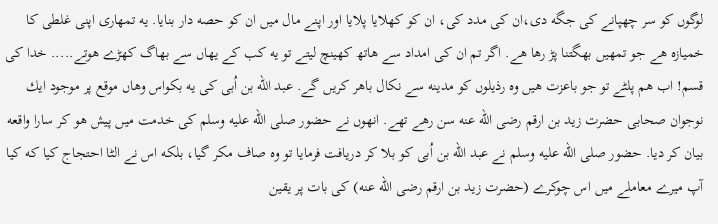لوگوں كو سر چھپانے كى جگه دى،ان كى مدد كى، ان كو كھلايا پلايا اور اپنے مال ميں ان كو حصه دار بنايا. يه تمهارى اپنى غلطى كا خميازه هے جو تمهيں بھگتنا پڑ رها هے. اگر تم ان كى امداد سے هاتھ كھينچ ليتے تو يه كب كے يهاں سے بھاگ كھڑے هوتے..... خدا كى قسم! اب هم پلٹے تو جو باعزت هيں وه رذيلوں كو مدينه سے نكال باهر كريں گے. عبد الله بن اُبى كى يه بكواس وهاں موقع پر موجود ايك نوجوان صحابى حضرت زيد بن ارقم رضى الله عنه سن رهے تھے. انهوں نے حضور صلى الله عليه وسلم كى خدمت ميں پيش هو كر سارا واقعه بيان كر ديا. حضور صلى الله عليه وسلم نے عبد الله بن اُبى كو بلا كر دريافت فرمايا تو وه صاف مكر گيا، بلكه اس نے الٹا احتجاج كيا كه كيا آپ ميرے معاملے ميں اس چوكرے (حضرت زيد بن ارقم رضى الله عنه) كى بات پر يقين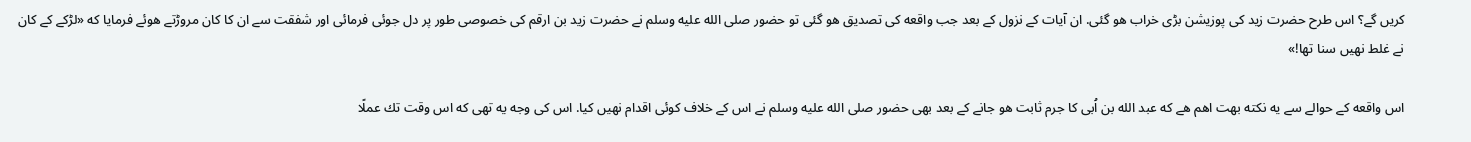كريں گے؟ اس طرح حضرت زيد كى پوزيشن بڑى خراب هو گئى. ان آيات كے نزول كے بعد جب واقعه كى تصديق هو گئى تو حضور صلى الله عليه وسلم نے حضرت زيد بن ارقم كى خصوصى طور پر دل جوئى فرمائى اور شفقت سے ان كا كان مروڑتے هوئے فرمايا كه «لڑكے كے كان نے غلط نهيں سنا تھا!»

اس واقعه كے حوالے سے يه نكته بهت اهم هے كه عبد الله بن اُبى كا جرم ثابت هو جانے كے بعد بھى حضور صلى الله عليه وسلم نے اس كے خلاف كوئى اقدام نهيں كيا. اس كى وجه يه تھى كه اس وقت تك عملًا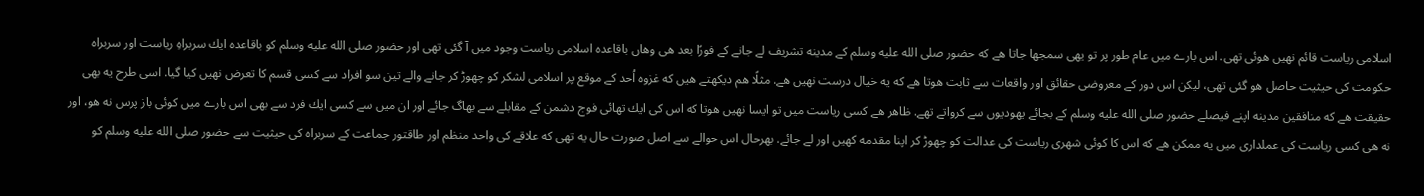اسلامى رياست قائم نهيں هوئى تھى. اس بارے ميں عام طور پر تو يهى سمجھا جاتا هے كه حضور صلى الله عليه وسلم كے مدينه تشريف لے جانے كے فورًا بعد هى وهاں باقاعده اسلامى رياست وجود ميں آ گئى تھى اور حضور صلى الله عليه وسلم كو باقاعده ايك سربراهِ رياست اور سربراه حكومت كى حيثيت حاصل هو گئى تھى، ليكن اس دور كے معروضى حقائق اور واقعات سے ثابت هوتا هے كه يه خيال درست نهيں هے. مثلًا هم ديكھتے هيں كه غزوه اُحد كے موقع پر اسلامى لشكر كو چھوڑ كر جانے والے تين سو افراد سے كسى قسم كا تعرض نهيں كيا گيا. اسى طرح يه بھى حقيقت هے كه منافقين مدينه اپنے فيصلے حضور صلى الله عليه وسلم كے بجائے يهوديوں سے كرواتے تھے. ظاهر هے كسى رياست ميں تو ايسا نهيں هوتا كه اس كى ايك تهائى فوج دشمن كے مقابلے سے بھاگ جائے اور ان ميں سے كسى ايك فرد سے بھى اس بارے ميں كوئى باز پرس نه هو، اور نه هى كسى رياست كى عملدارى ميں يه ممكن هے كه اس كا كوئى شهرى رياست كى عدالت كو چھوڑ كر اپنا مقدمه كهيں اور لے جائے. بهرحال اس حوالے سے اصل صورت حال يه تھى كه علاقے كى واحد منظم اور طاقتور جماعت كے سربراه كى حيثيت سے حضور صلى الله عليه وسلم كو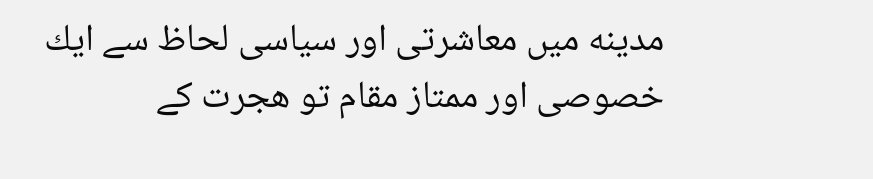مدينه ميں معاشرتى اور سياسى لحاظ سے ايك خصوصى اور ممتاز مقام تو هجرت كے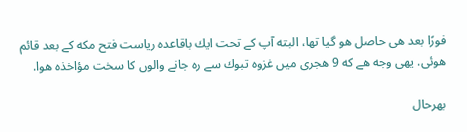فورًا بعد هى حاصل هو گيا تھا، البته آپ كے تحت ايك باقاعده رياست فتح مكه كے بعد قائم هوئى. يهى وجه هے كه 9 هجرى ميں غزوه تبوك سے ره جانے والوں كا سخت مؤاخذه هوا.

بهرحال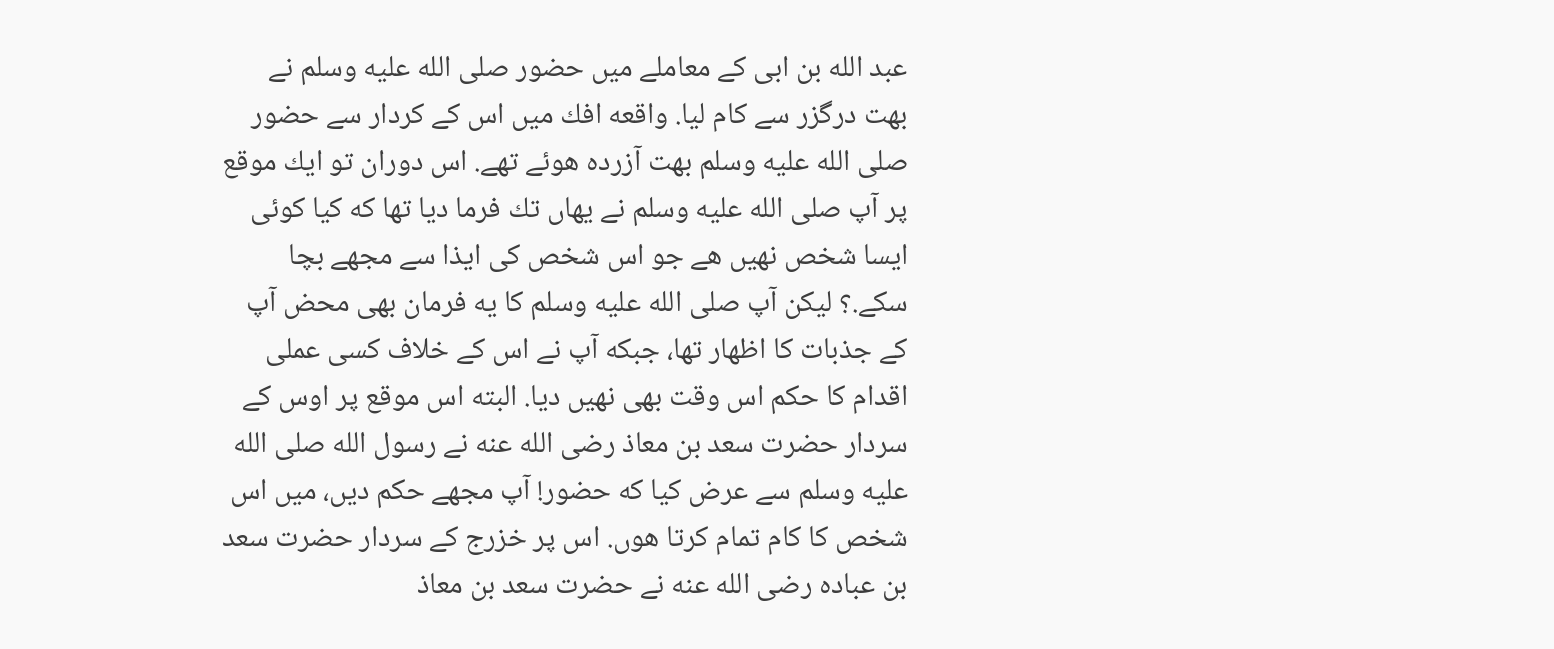عبد الله بن ابى كے معاملے ميں حضور صلى الله عليه وسلم نے بهت درگزر سے كام ليا. واقعه افك ميں اس كے كردار سے حضور صلى الله عليه وسلم بهت آزرده هوئے تھے. اس دوران تو ايك موقع پر آپ صلى الله عليه وسلم نے يهاں تك فرما ديا تھا كه كيا كوئى ايسا شخص نهيں هے جو اس شخص كى ايذا سے مجھے بچا سكے.؟ ليكن آپ صلى الله عليه وسلم كا يه فرمان بھى محض آپ كے جذبات كا اظهار تھا، جبكه آپ نے اس كے خلاف كسى عملى اقدام كا حكم اس وقت بھى نهيں ديا. البته اس موقع پر اوس كے سردار حضرت سعد بن معاذ رضى الله عنه نے رسول الله صلى الله عليه وسلم سے عرض كيا كه حضور! آپ مجھے حكم ديں، ميں اس شخص كا كام تمام كرتا هوں. اس پر خزرج كے سردار حضرت سعد بن عباده رضى الله عنه نے حضرت سعد بن معاذ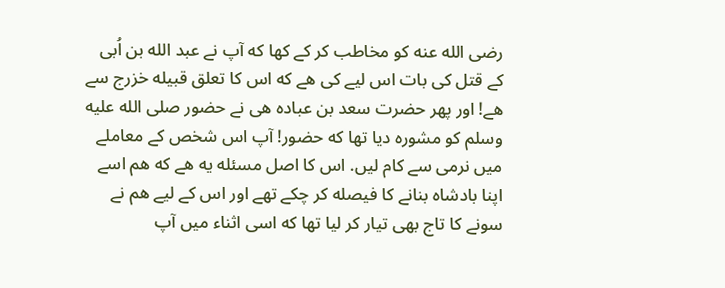رضى الله عنه كو مخاطب كر كے كها كه آپ نے عبد الله بن اُبى كے قتل كى بات اس ليے كى هے كه اس كا تعلق قبيله خزرج سے هے! اور پھر حضرت سعد بن عباده هى نے حضور صلى الله عليه وسلم كو مشوره ديا تھا كه حضور! آپ اس شخص كے معاملے ميں نرمى سے كام ليں. اس كا اصل مسئله يه هے كه هم اسے اپنا بادشاه بنانے كا فيصله كر چكے تھے اور اس كے ليے هم نے سونے كا تاج بھى تيار كر ليا تھا كه اسى اثناء ميں آپ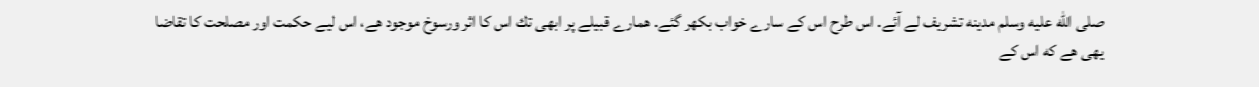صلى الله عليه وسلم مدينه تشريف لے آئے. اس طرح اس كے سارے خواب بكھر گئے. همارے قبيلے پر ابھى تك اس كا اثر ورسوخ موجود هے، اس ليے حكمت اور مصلحت كا تقاضا يهى هے كه اس كے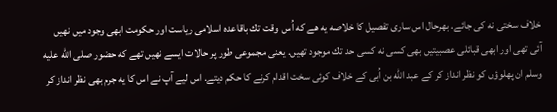خلاف سختى نه كى جائے. بهرحال اس سارى تفصيل كا خلاصه يه هے كه اُس  وقت تك باقاعده اسلامى رياست اور حكومت ابھى وجود ميں نهيں آئى تھى اور ابھى قبائلى عصبيتيں بھى كسى نه كسى حد تك موجود تھيں. يعنى مجموعى طور پر حالات ايسے نهيں تھے كه حضور صلى الله عليه وسلم ان پهلوؤں كو نظر انداز كر كے عبد الله بن اُبى كے خلاف كوئى سخت اقدام كرنے كا حكم ديتے. اس ليے آپ نے اس كا يه جرم بھى نظر انداز كر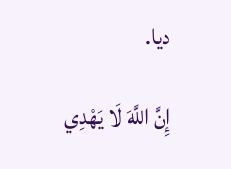ديا.

إِنَّ اللَّهَ لَا يَهْدِي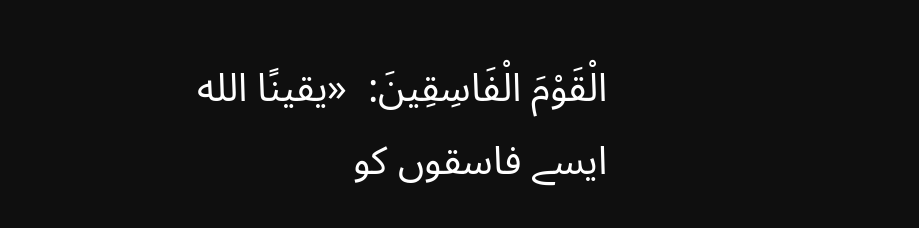الْقَوْمَ الْفَاسِقِينَ:  «يقينًا الله ايسے فاسقوں كو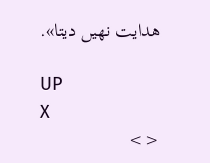هدايت نهيں ديتا».

UP
X
<>